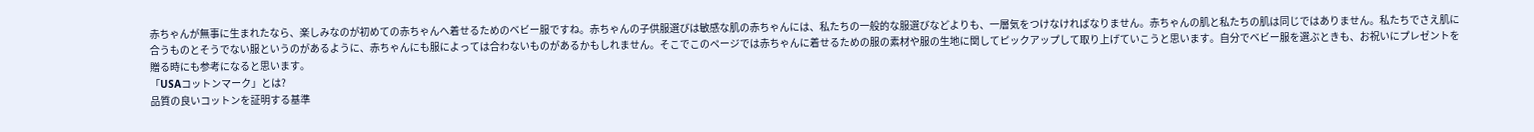赤ちゃんが無事に生まれたなら、楽しみなのが初めての赤ちゃんへ着せるためのベビー服ですね。赤ちゃんの子供服選びは敏感な肌の赤ちゃんには、私たちの一般的な服選びなどよりも、一層気をつけなければなりません。赤ちゃんの肌と私たちの肌は同じではありません。私たちでさえ肌に合うものとそうでない服というのがあるように、赤ちゃんにも服によっては合わないものがあるかもしれません。そこでこのページでは赤ちゃんに着せるための服の素材や服の生地に関してピックアップして取り上げていこうと思います。自分でベビー服を選ぶときも、お祝いにプレゼントを贈る時にも参考になると思います。
「USAコットンマーク」とは?
品質の良いコットンを証明する基準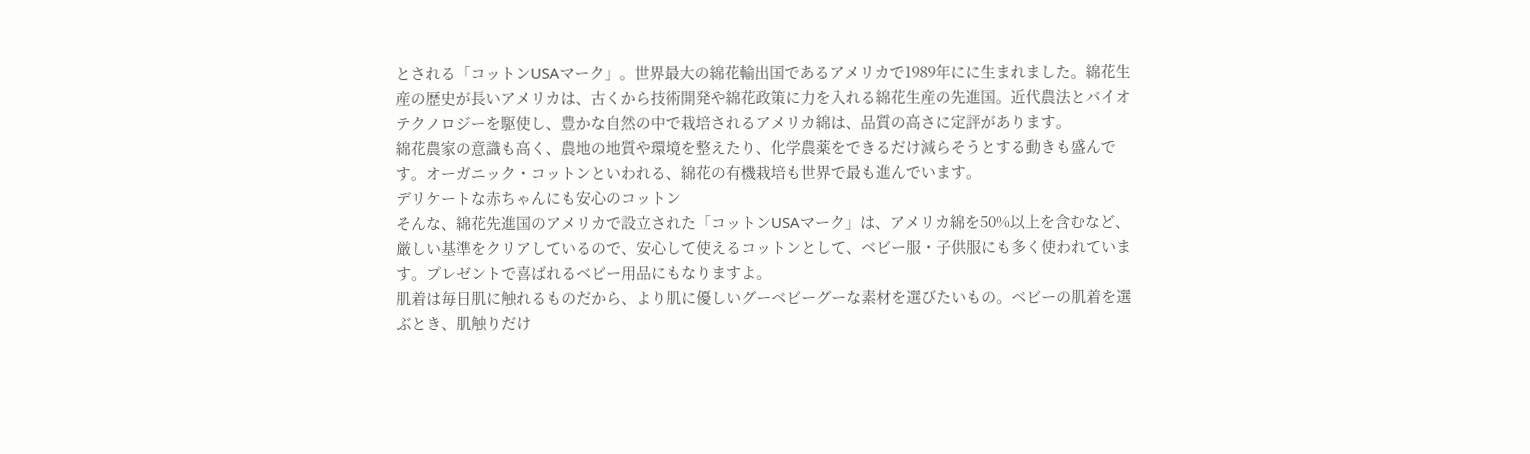とされる「コットンUSAマーク」。世界最大の綿花輸出国であるアメリカで1989年にに生まれました。綿花生産の歴史が長いアメリカは、古くから技術開発や綿花政策に力を入れる綿花生産の先進国。近代農法とバイオテクノロジーを駆使し、豊かな自然の中で栽培されるアメリカ綿は、品質の高さに定評があります。
綿花農家の意識も高く、農地の地質や環境を整えたり、化学農薬をできるだけ減らそうとする動きも盛んです。オーガニック・コットンといわれる、綿花の有機栽培も世界で最も進んでいます。
デリケートな赤ちゃんにも安心のコットン
そんな、綿花先進国のアメリカで設立された「コットンUSAマーク」は、アメリカ綿を50%以上を含むなど、厳しい基準をクリアしているので、安心して使えるコットンとして、ベビー服・子供服にも多く使われています。プレゼントで喜ばれるベビー用品にもなりますよ。
肌着は毎日肌に触れるものだから、より肌に優しいグーベビーグーな素材を選びたいもの。ベビーの肌着を選ぶとき、肌触りだけ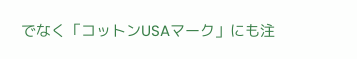でなく「コットンUSAマーク」にも注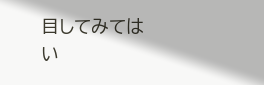目してみてはい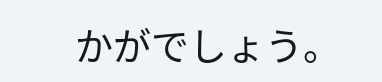かがでしょう。